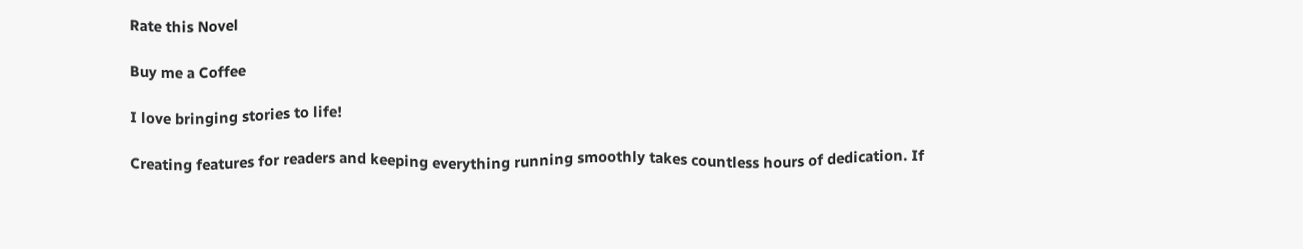Rate this Novel

Buy me a Coffee

I love bringing stories to life!

Creating features for readers and keeping everything running smoothly takes countless hours of dedication. If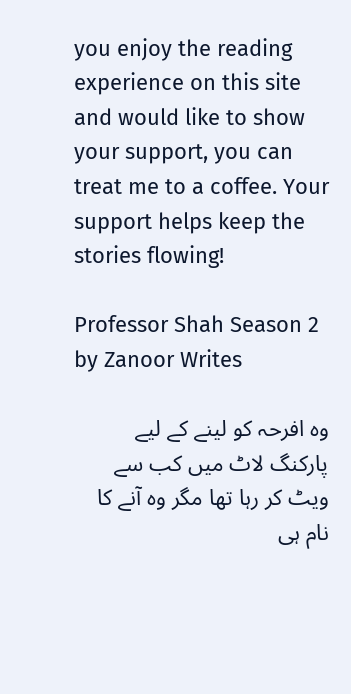you enjoy the reading experience on this site and would like to show your support, you can treat me to a coffee. Your support helps keep the stories flowing!

Professor Shah Season 2 by Zanoor Writes

وہ افرحہ کو لینے کے لیے پارکنگ لاٹ میں کب سے ویٹ کر رہا تھا مگر وہ آنے کا نام ہی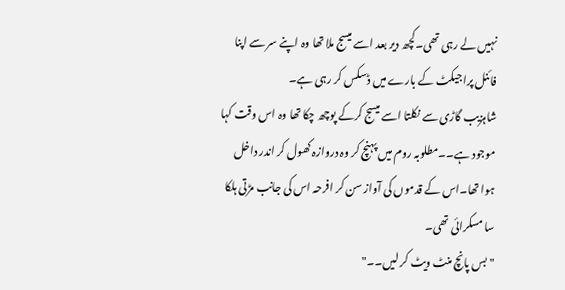نہیں لے رہی تھی۔کچھ دیر بعد اسے میسج ملا تھا وہ اپنے سر سے اپنا فائنل پراجیکٹ کے بارے میں ڈسکس کر رہی ہے۔
شاہزیب گاڑی سے نکلتا اسے میسج کرکے پوچھ چکا تھا وہ اس وقت کہا موجود ہے۔۔مطلوبہ روم میں پہنچ کر وہ دروازہ کھول کر اندر داخل ہوا تھا۔اس کے قدموں کی آواز سن کر افرحہ اس کی جانب مڑتی ہلکا سا مسکرائی تھی۔
"بس پانچ منٹ ویٹ کر لیں۔۔"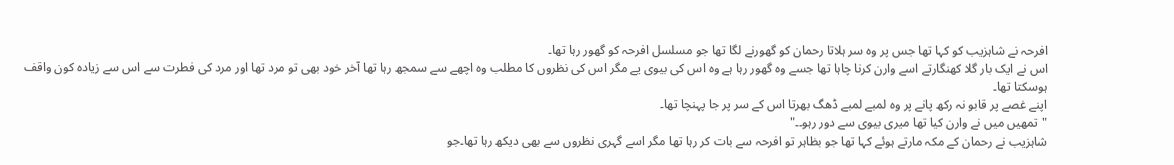افرحہ نے شاہزیب کو کہا تھا جس پر وہ سر ہلاتا رحمان کو گھورنے لگا تھا جو مسلسل افرحہ کو گھور رہا تھا۔
اس نے ایک بار گلا کھنگارتے اسے وارن کرنا چاہا تھا جسے وہ گھور رہا ہے وہ اس کی بیوی یے مگر اس کی نظروں کا مطلب وہ اچھے سے سمجھ رہا تھا آخر خود بھی تو مرد تھا اور مرد کی فطرت سے اس سے زیادہ کون واقف ہوسکتا تھا۔
اپنے غصے پر قابو نہ رکھ پانے پر وہ لمبے لمبے ڈھگ بھرتا اس کے سر پر جا پہنچا تھا۔
"تمھیں میں نے وارن کیا تھا میری بیوی سے دور رہو۔۔"
شاہزیب نے رحمان کے مکہ مارتے ہوئے کہا تھا جو بظاہر تو افرحہ سے بات کر رہا تھا مگر اسے گہری نظروں سے بھی دیکھ رہا تھا۔جو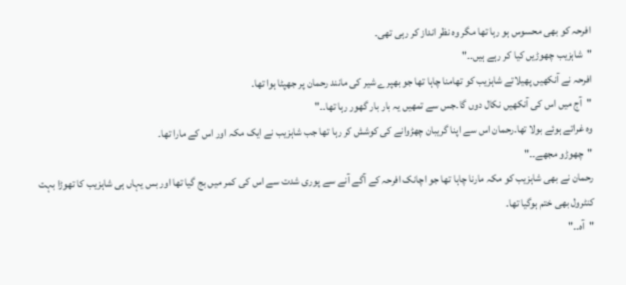افرحہ کو بھی محسوس ہو رہا تھا مگر وہ نظر انداز کر رہی تھی۔
"شاہزیب چھوڑیں کیا کر رہے ہیں۔۔"
افرحہ نے آنکھیں پھیلاتے شاہزیب کو تھامنا چاہا تھا جو بھپرے شیر کی مانند رحمان پر جھپٹا ہوا تھا۔
"آج میں اس کی آنکھیں نکال دوں گا۔جس سے تمھیں یہ بار بار گھور رہا تھا۔۔"
وہ غراتے ہوئے بولا تھا۔رحمان اس سے اپنا گریبان چھڑوانے کی کوشش کر رہا تھا جب شاہزیب نے ایک مکہ اور اس کے مارا تھا۔
"چھوڑو مجھے۔۔"
رحمان نے بھی شاہزیب کو مکہ مارنا چاہا تھا جو اچانک افرحہ کے آگے آنے سے پوری شدت سے اس کی کمر میں بج گیا تھا اور بس یہاں ہی شاہزیب کا تھوڑا بہت کنٹرول بھی ختم ہوگیا تھا۔
"آہ۔۔"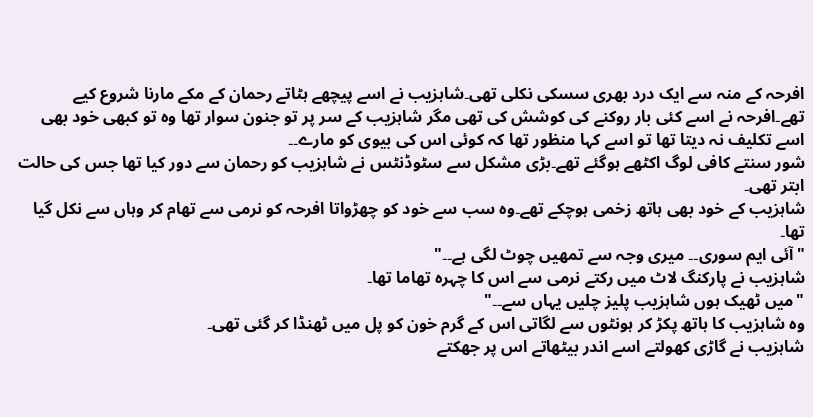افرحہ کے منہ سے ایک درد بھری سسکی نکلی تھی۔شاہزیب نے اسے پیچھے ہٹاتے رحمان کے مکے مارنا شروع کیے تھے۔افرحہ نے اسے کئی بار روکنے کی کوشش کی تھی مگر شاہزیب کے سر پر تو جنون سوار تھا وہ تو کبھی خود بھی اسے تکلیف نہ دیتا تھا تو اسے کہا منظور تھا کہ کوئی اس کی بیوی کو مارے۔۔
شور سنتے کافی لوگ اکٹھے ہوگئے تھے۔بڑی مشکل سے سٹوڈنٹس نے شاہزیب کو رحمان سے دور کیا تھا جس کی حالت ابتر تھی۔
شاہزیب کے خود بھی ہاتھ زخمی ہوچکے تھے۔وہ سب سے خود کو چھڑواتا افرحہ کو نرمی سے تھام کر وہاں سے نکل گیا تھا۔
"آئی ایم سوری۔۔ میری وجہ سے تمھیں چوٹ لگی ہے۔۔"
شاہزیب نے پارکنگ لاٹ میں رکتے نرمی سے اس کا چہرہ تھاما تھا۔
"میں ٹھیک ہوں شاہزیب پلیز چلیں یہاں سے۔۔"
وہ شاہزیب کا ہاتھ پکڑ کر ہونٹوں سے لگاتی اس کے گرم خون کو پل میں ٹھنڈا کر گئی تھی۔
شاہزیب نے گاڑی کھولتے اسے اندر بیٹھاتے اس پر جھکتے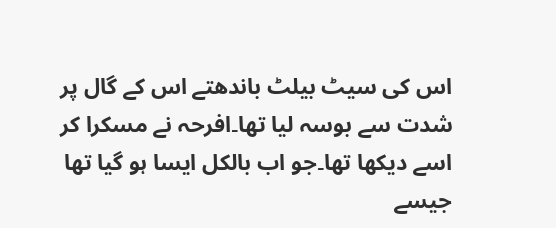اس کی سیٹ بیلٹ باندھتے اس کے گال پر شدت سے بوسہ لیا تھا۔افرحہ نے مسکرا کر اسے دیکھا تھا۔جو اب بالکل ایسا ہو گیا تھا جیسے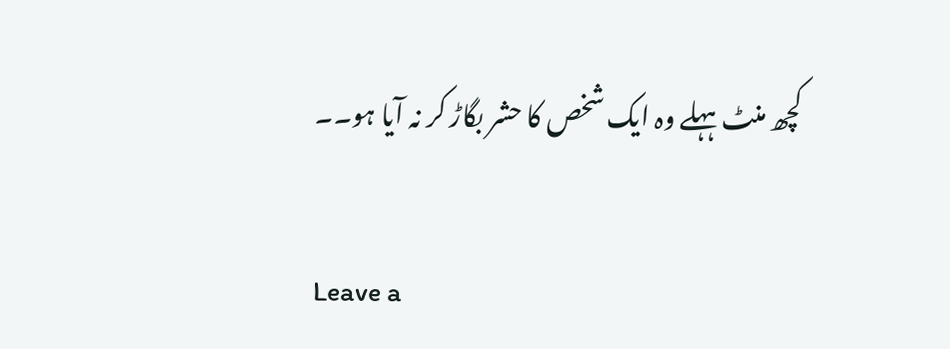کچھ منٹ ہہلے وہ ایک شخص کا حشر بگاڑ کر نہ آیا ہو۔۔

Leave a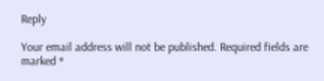Reply

Your email address will not be published. Required fields are marked *